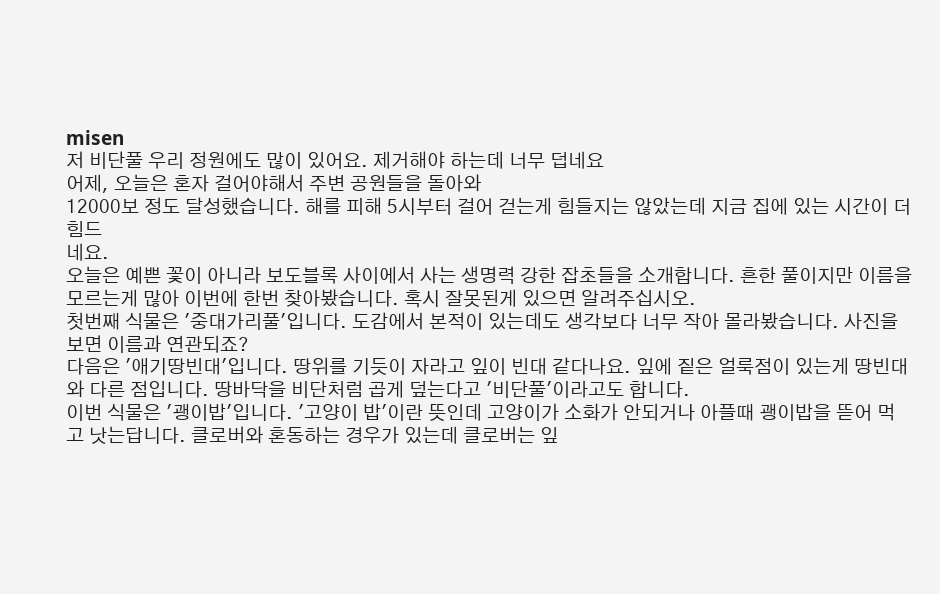misen
저 비단풀 우리 정원에도 많이 있어요. 제거해야 하는데 너무 덥네요
어제, 오늘은 혼자 걸어야해서 주변 공원들을 돌아와
12000보 정도 달성했습니다. 해를 피해 5시부터 걸어 걷는게 힘들지는 않았는데 지금 집에 있는 시간이 더 힘드
네요.
오늘은 예쁜 꽃이 아니라 보도블록 사이에서 사는 생명력 강한 잡초들을 소개합니다. 흔한 풀이지만 이름을 모르는게 많아 이번에 한번 찾아봤습니다. 혹시 잘못된게 있으면 알려주십시오.
첫번째 식물은 '중대가리풀'입니다. 도감에서 본적이 있는데도 생각보다 너무 작아 몰라봤습니다. 사진을 보면 이름과 연관되죠?
다음은 '애기땅빈대'입니다. 땅위를 기듯이 자라고 잎이 빈대 같다나요. 잎에 짙은 얼룩점이 있는게 땅빈대와 다른 점입니다. 땅바닥을 비단처럼 곱게 덮는다고 '비단풀'이라고도 합니다.
이번 식물은 '괭이밥'입니다. '고양이 밥'이란 뜻인데 고양이가 소화가 안되거나 아플때 괭이밥을 뜯어 먹고 낫는답니다. 클로버와 혼동하는 경우가 있는데 클로버는 잎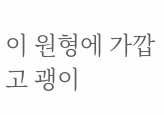이 원형에 가깝고 괭이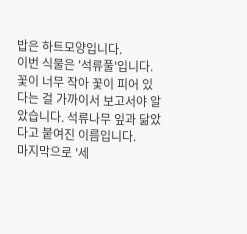밥은 하트모양입니다.
이번 식물은 '석류풀'입니다. 꽃이 너무 작아 꽃이 피어 있다는 걸 가까이서 보고서야 알았습니다. 석류나무 잎과 닮았다고 붙여진 이름입니다.
마지막으로 '세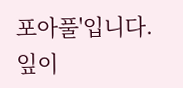포아풀'입니다. 잎이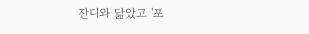잔디와 닮았고 '포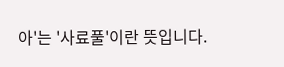아'는 '사료풀'이란 뜻입니다.